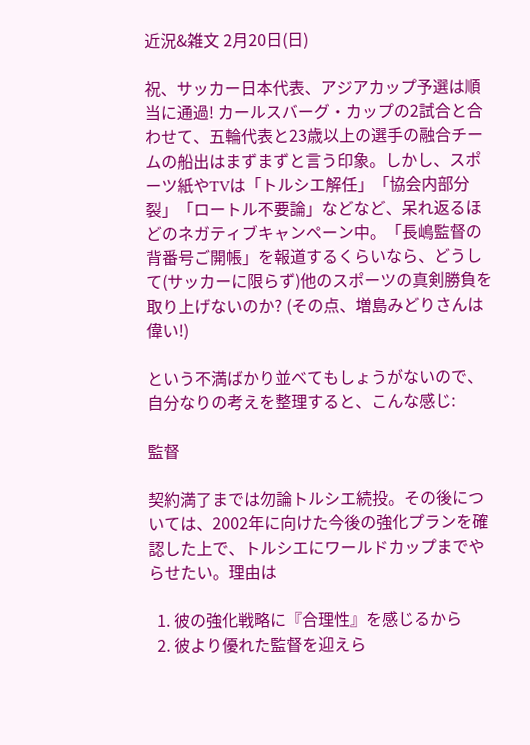近況&雑文 2月20日(日)

祝、サッカー日本代表、アジアカップ予選は順当に通過! カールスバーグ・カップの2試合と合わせて、五輪代表と23歳以上の選手の融合チームの船出はまずまずと言う印象。しかし、スポーツ紙やTVは「トルシエ解任」「協会内部分裂」「ロートル不要論」などなど、呆れ返るほどのネガティブキャンペーン中。「長嶋監督の背番号ご開帳」を報道するくらいなら、どうして(サッカーに限らず)他のスポーツの真剣勝負を取り上げないのか? (その点、増島みどりさんは偉い!)

という不満ばかり並べてもしょうがないので、自分なりの考えを整理すると、こんな感じ:

監督

契約満了までは勿論トルシエ続投。その後については、2002年に向けた今後の強化プランを確認した上で、トルシエにワールドカップまでやらせたい。理由は

  1. 彼の強化戦略に『合理性』を感じるから
  2. 彼より優れた監督を迎えら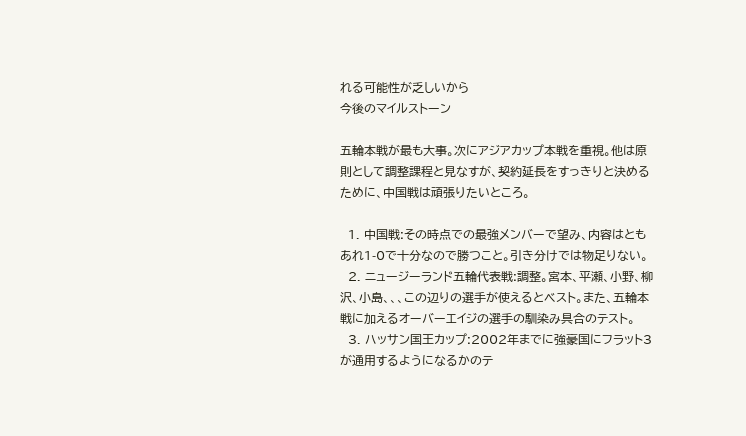れる可能性が乏しいから
今後のマイルストーン

五輪本戦が最も大事。次にアジアカップ本戦を重視。他は原則として調整課程と見なすが、契約延長をすっきりと決めるために、中国戦は頑張りたいところ。

  1. 中国戦:その時点での最強メンバーで望み、内容はともあれ1-0で十分なので勝つこと。引き分けでは物足りない。
  2. ニュージーランド五輪代表戦:調整。宮本、平瀬、小野、柳沢、小島、、、この辺りの選手が使えるとベスト。また、五輪本戦に加えるオーバーエイジの選手の馴染み具合のテスト。
  3. ハッサン国王カップ:2002年までに強豪国にフラット3が通用するようになるかのテ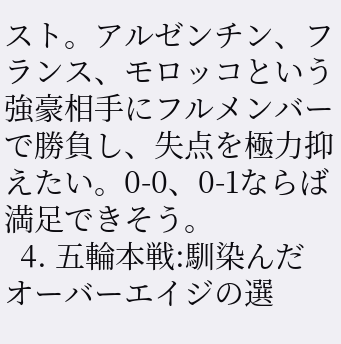スト。アルゼンチン、フランス、モロッコという強豪相手にフルメンバーで勝負し、失点を極力抑えたい。0-0、0-1ならば満足できそう。
  4. 五輪本戦:馴染んだオーバーエイジの選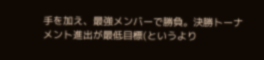手を加え、最強メンバーで勝負。決勝トーナメント進出が最低目標(というより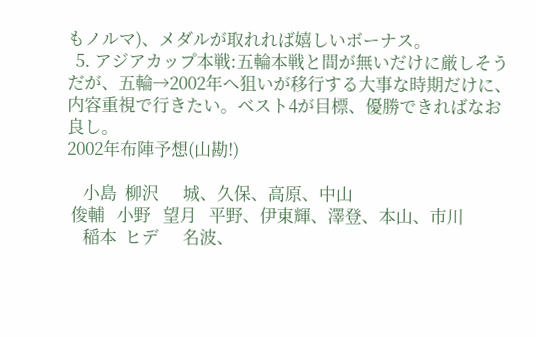もノルマ)、メダルが取れれば嬉しいボーナス。
  5. アジアカップ本戦:五輪本戦と間が無いだけに厳しそうだが、五輪→2002年へ狙いが移行する大事な時期だけに、内容重視で行きたい。ベスト4が目標、優勝できればなお良し。
2002年布陣予想(山勘!)

    小島  柳沢      城、久保、高原、中山
 俊輔   小野   望月   平野、伊東輝、澤登、本山、市川
    稲本  ヒデ      名波、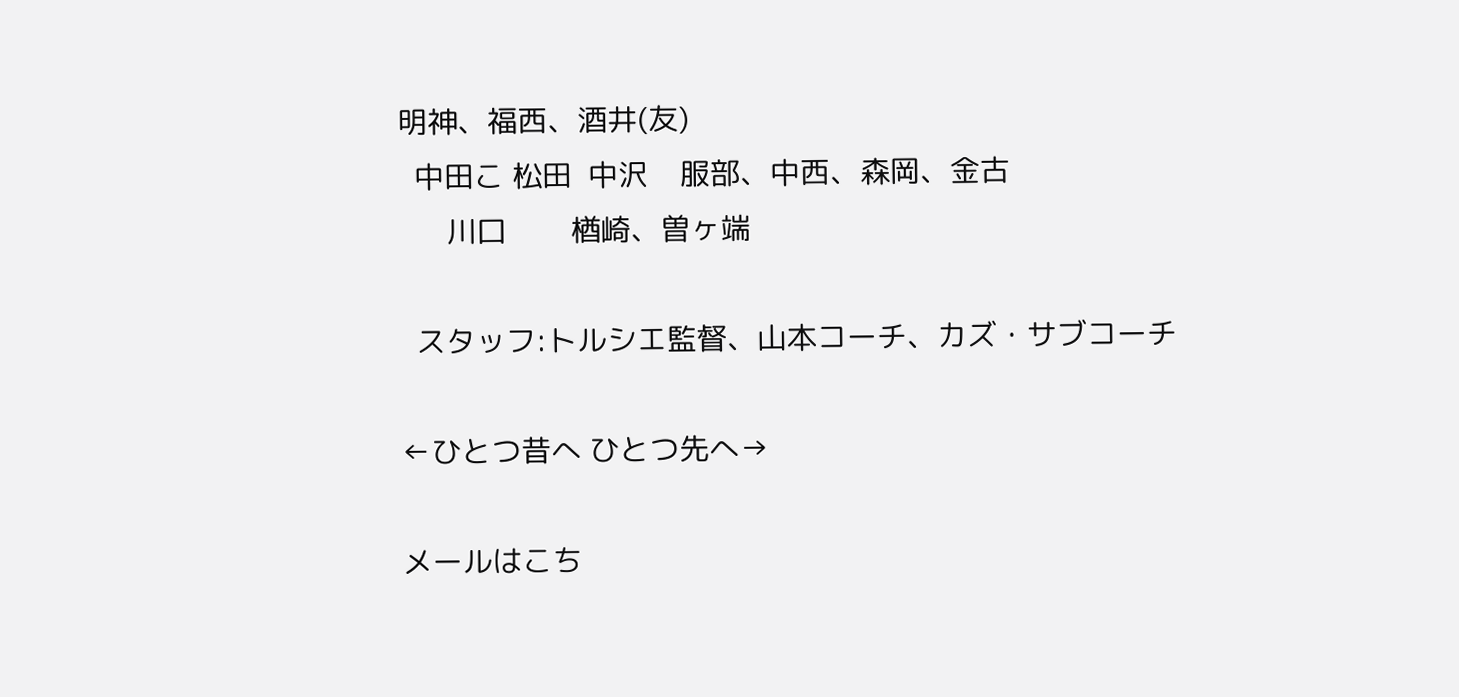明神、福西、酒井(友)
  中田こ 松田  中沢    服部、中西、森岡、金古
      川口        楢崎、曽ヶ端

  スタッフ:トルシエ監督、山本コーチ、カズ・サブコーチ

←ひとつ昔へ ひとつ先へ→

メールはこち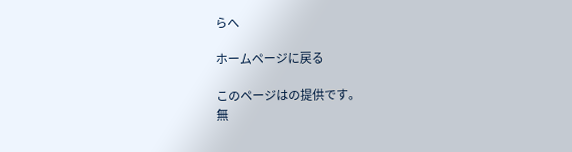らへ

ホームページに戻る

このページはの提供です。
無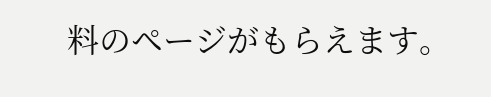料のページがもらえます。